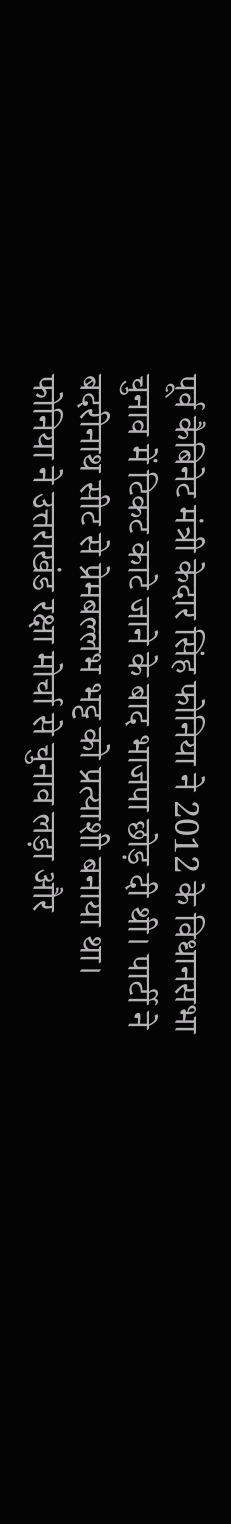पूर्व कैबिनेट मंत्री केदार सिंह फोनिया ने 2012 के विधानसभा चुनाव में टिकट काटे जाने के बाद भाजपा छोड़ दी थी। पार्टी ने बदरीनाथ सीट से प्रेमबल्लभ भट्ट को प्रत्याशी बनाया था। फोनिया ने उत्तराखंड रक्षा मोर्चा से चुनाव लड़ा और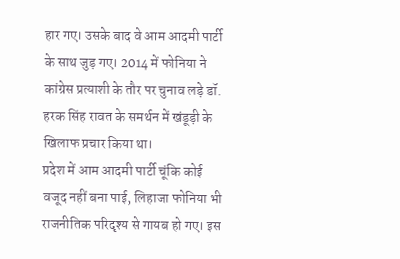हार गए। उसके बाद वे आम आदमी पार्टी के साथ जुड़ गए। 2014 में फोनिया ने कांग्रेस प्रत्याशी के तौर पर चुनाव लड़े डॉ. हरक सिंह रावत के समर्थन में खंडूड़ी के खिलाफ प्रचार किया था।
प्रदेश में आम आदमी पार्टी चूंकि कोई वजूद नहीं बना पाई, लिहाजा फोनिया भी राजनीतिक परिदृश्य से गायब हो गए। इस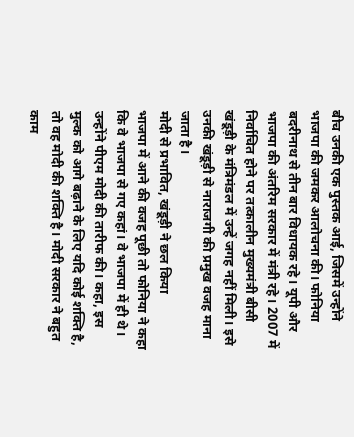बीच उनकी एक पुस्तक आई, जिसमें उन्होंने भाजपा की जमकर आलोचना की। फोनिया बदरीनाथ से तीन बार विधायक रहे। यूपी और भाजपा की अंतरिम सरकार में मंत्री रहे। 2007 में निर्वाचित होने पर तत्कालीन मुख्यमंत्री बीसी खंडूड़ी के मंत्रिमंडल में उन्हें जगह नहीं मिली। इसे उनकी खंडूड़ी से नाराजगी की प्रमुख वजह माना जाता है।
मोदी से प्रभावित, खंडूड़ी ने छल किया
भाजपा में आने की वजह पूछी तो फोनिया ने कहा कि वे भाजपा से गए कहां। वे भाजपा में ही थे। उन्होंने पीएम मोदी की तारीफ की। कहा, इस मुल्क को आगे बढ़ाने के लिए यदि कोई शक्ति है, तो वह मोदी की शक्ति है। मोदी सरकार ने बहुत काम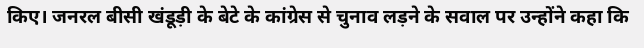किए। जनरल बीसी खंडूड़ी के बेटे के कांग्रेस से चुनाव लड़ने के सवाल पर उन्होंने कहा कि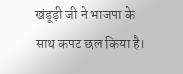खंडूड़ी जी ने भाजपा के साथ कपट छल किया है।